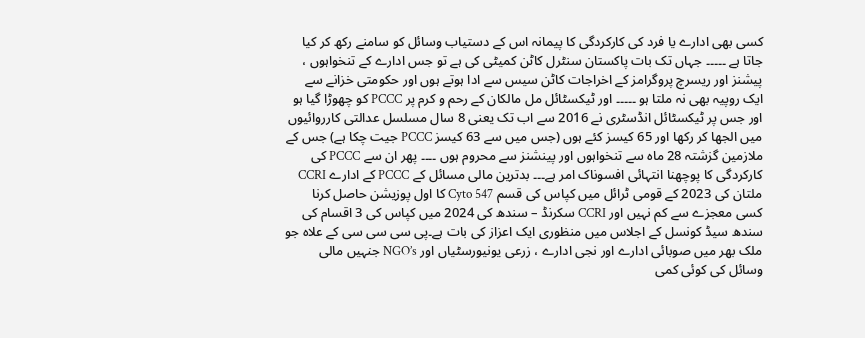کسی بھی ادارے یا فرد کی کارکردگی کا پیمانہ اس کے دستیاب وسائل کو سامنے رکھ کر کیا جاتا ہے ۔۔۔۔۔ جہاں تک بات پاکستان سنٹرل کاٹن کمیٹی کی ہے تو جس ادارے کے تنخواہوں ، پیشنز اور ریسرچ پروگرامز کے اخراجات کاٹن سیس سے ادا ہوتے ہوں اور حکومتی خزانے سے ایک روپیہ بھی نہ ملتا ہو ۔۔۔۔۔ اور ٹیکسٹائل مل مالکان کے رحم و کرم پر PCCC کو چھوڑا گیا ہو اور جس پر ٹیکسٹائل انڈسٹری نے 2016 سے اب تک یعنی 8 سال مسلسل عدالتی کارروائیوں میں الجھا کر رکھا اور 65 کیسز کئے ہوں (جس میں سے 63 کیسز PCCC جیت چکا ہے) جس کے ملازمین گزشتہ 28 ماہ سے تنخواہوں اور پینشنز سے محروم ہوں ۔۔۔۔ پھر ان سے PCCC کی کارکردگی کا پوچھنا انتہائی افسوناک امر ہے۔۔۔ بدترین مالی مسائل کے PCCC کے ادارے CCRI ملتان کی 2023 کے قومی ٹرائل میں کپاس کی قسم Cyto 547 کا اول پوزیشن حاصل کرنا کسی معجزے سے کم نہیں اور CCRI سکرنڈ – سندھ کی 2024 میں کپاس کی 3 اقسام کی سندھ سیڈ کونسل کے اجلاس میں منظوری ایک اعزاز کی بات ہے۔پی سی سی سی کے علاہ جو ملک بھر میں صوبائی ادارے اور نجی ادارے ، زرعی یونیورسٹیاں اور NGO’s جنہیں مالی وسائل کی کوئی کمی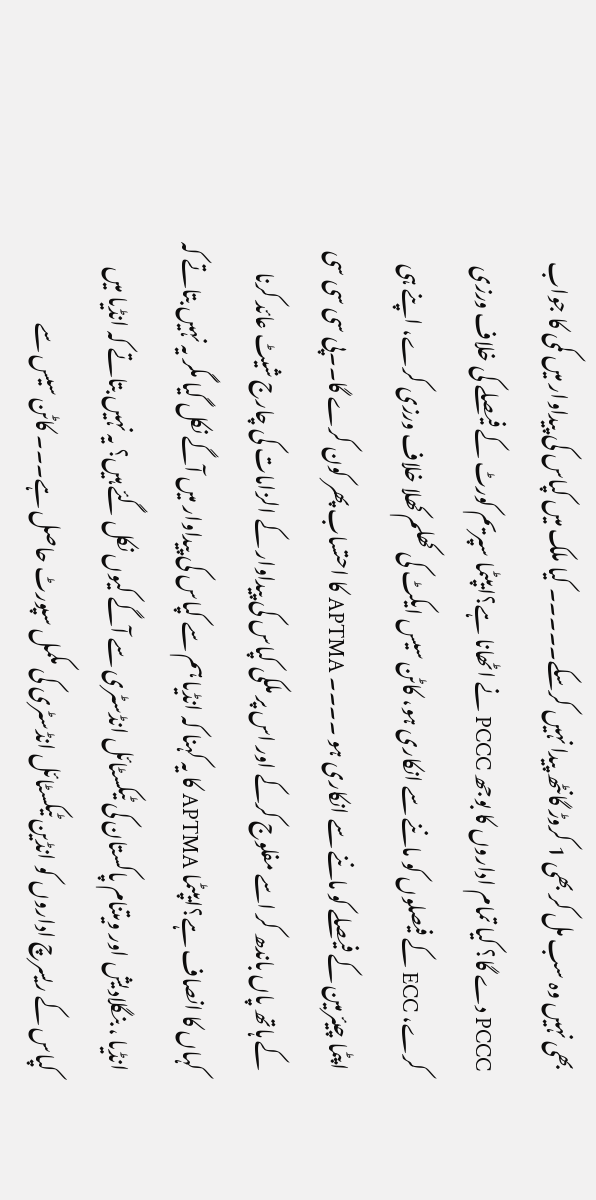بھی نہیں وہ سب مل کر بھی 1 کروڑ گانٹھ پیدا نہیں کرسکے۔۔۔۔۔ کیا ملک میں کپاس کی پیداوار میں کمی کا جواب PCCC دے گا؟ کیا تمام اداروں کا بوجھ PCCC نے اٹھانا ہے؟ایپٹما سپریم کورٹ کے فیصلے کی خلاف ورزی کرے، ECC کے فیصلوں کو ماننے سے انکاری ہو، کاٹن سیس ایکٹ کی کھلم کھلا خلاف ورزی کرے، اپنے ہی اپٹما چیئرمین کے فیصلے کو ماننے سے انکاری ہو ۔۔۔۔ APTMA کا احتساب پھر کون کرے گا۔۔پی سی سی سی کے ہاتھ پاں باندھ کر اسے مفلوج کرکے اور اس پر ملکی کپاس کی پیداوار کے الزامات کی چارج شیٹ عائد کرنا کہاں کا انصاف ہے؟ایپٹما APTMA کا یہ کہنا کہ انڈیا ہم سے کپاس کی پیداوار میں آگے نکل گیا مگر یہ نہیں بتاتے کہ انڈیا ، بنگلادیش اور ویتنام پاکستان کی ٹیکسٹائل انڈسٹری سے آگے کیوں نکل گئے ہیں؟ یہ نہیں بتاتے کہ انڈیا میں کپاس کے ریسرچ اداروں کو انڈین ٹیکسٹائل انڈسٹری کی مکمل سپورٹ حاصل ہے۔۔۔ کاٹن سیس سے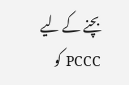بچنے کے لیے PCCC کو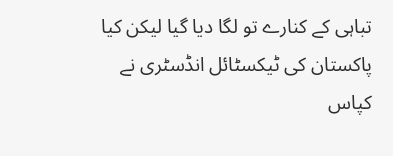تباہی کے کنارے تو لگا دیا گیا لیکن کیا پاکستان کی ٹیکسٹائل انڈسٹری نے کپاس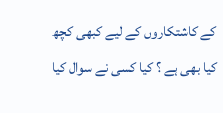کے کاشتکاروں کے لیے کبھی کچھ کیا بھی ہے ؟ کیا کسی نے سوال کیا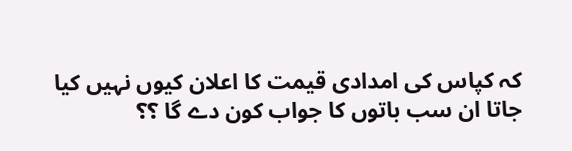کہ کپاس کی امدادی قیمت کا اعلان کیوں نہیں کیا جاتا ان سب باتوں کا جواب کون دے گا ؟؟